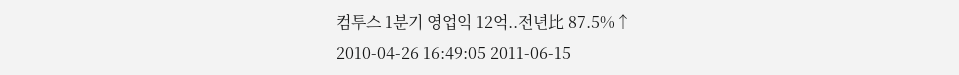컴투스 1분기 영업익 12억..전년比 87.5%↑
2010-04-26 16:49:05 2011-06-15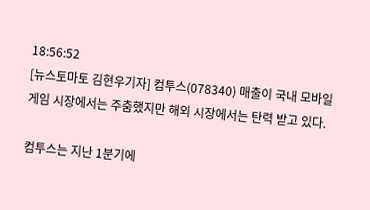18:56:52
[뉴스토마토 김현우기자] 컴투스(078340) 매출이 국내 모바일 게임 시장에서는 주춤했지만 해외 시장에서는 탄력 받고 있다.

컴투스는 지난 1분기에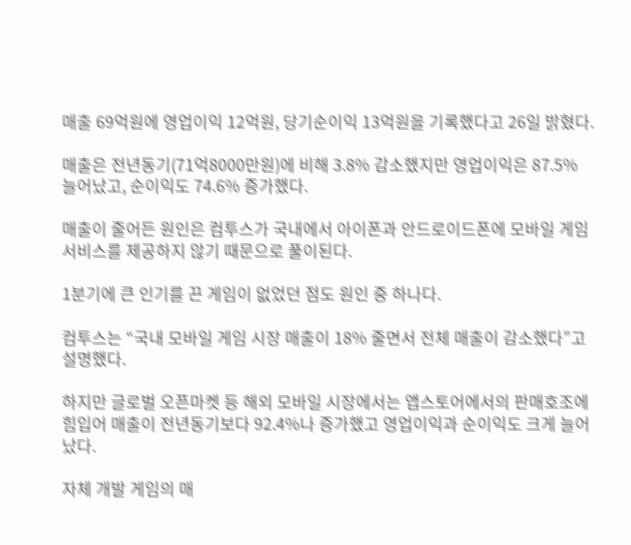매출 69억원에 영업이익 12억원, 당기순이익 13억원을 기록했다고 26일 밝혔다.

매출은 전년동기(71억8000만원)에 비해 3.8% 감소했지만 영업이익은 87.5% 늘어났고, 순이익도 74.6% 증가했다.

매출이 줄어든 원인은 컴투스가 국내에서 아이폰과 안드로이드폰에 모바일 게임 서비스를 제공하지 않기 때문으로 풀이된다.

1분기에 큰 인기를 끈 게임이 없었던 점도 원인 중 하나다.

컴투스는 “국내 모바일 게임 시장 매출이 18% 줄면서 전체 매출이 감소했다”고 설명했다.

하지만 글로벌 오픈마켓 등 해외 모바일 시장에서는 앱스토어에서의 판매호조에 힘입어 매출이 전년동기보다 92.4%나 증가했고 영업이익과 순이익도 크게 늘어났다.

자체 개발 게임의 매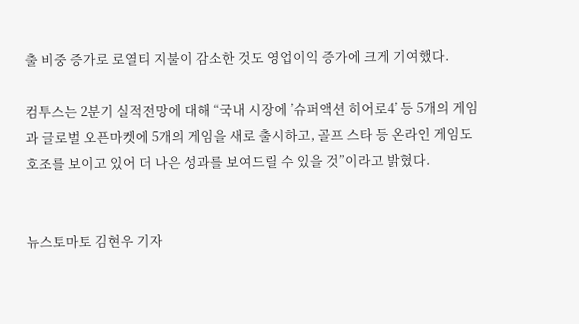출 비중 증가로 로열티 지불이 감소한 것도 영업이익 증가에 크게 기여했다.

컴투스는 2분기 실적전망에 대해 “국내 시장에 ’슈퍼액션 히어로4’ 등 5개의 게임과 글로벌 오픈마켓에 5개의 게임을 새로 출시하고, 골프 스타 등 온라인 게임도 호조를 보이고 있어 더 나은 성과를 보여드릴 수 있을 것”이라고 밝혔다.


뉴스토마토 김현우 기자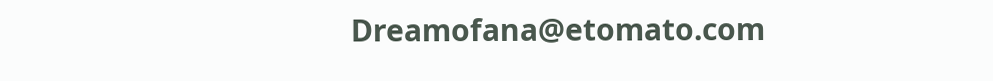Dreamofana@etomato.com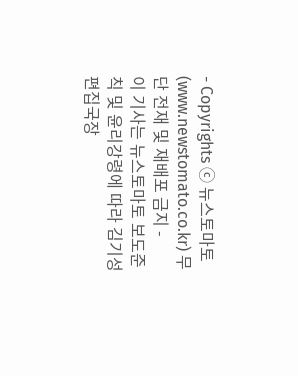- Copyrights ⓒ 뉴스토마토 (www.newstomato.co.kr) 무단 전재 및 재배포 금지 -
이 기사는 뉴스토마토 보도준칙 및 윤리강령에 따라 김기성 편집국장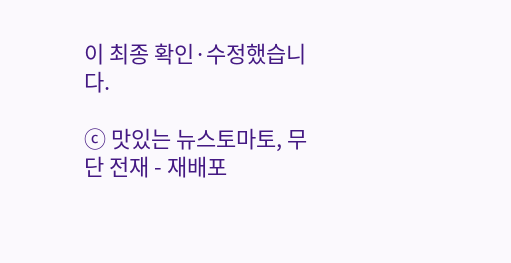이 최종 확인·수정했습니다.

ⓒ 맛있는 뉴스토마토, 무단 전재 - 재배포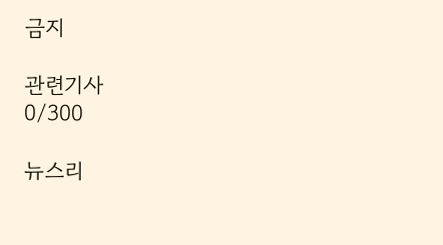금지

관련기사
0/300

뉴스리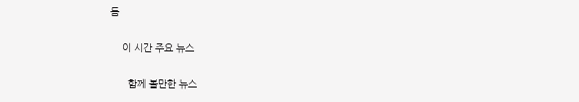듬

    이 시간 주요 뉴스

      함께 볼만한 뉴스